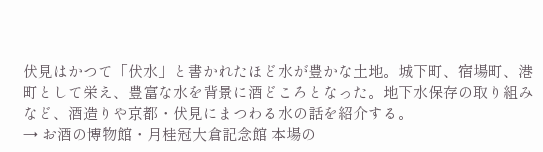伏見はかつて「伏水」と書かれたほど水が豊かな土地。城下町、宿場町、港町として栄え、豊富な水を背景に酒どころとなった。地下水保存の取り組みなど、酒造りや京都・伏見にまつわる水の話を紹介する。
→ お酒の博物館・月桂冠大倉記念館 本場の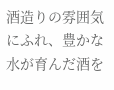酒造りの雰囲気にふれ、豊かな水が育んだ酒を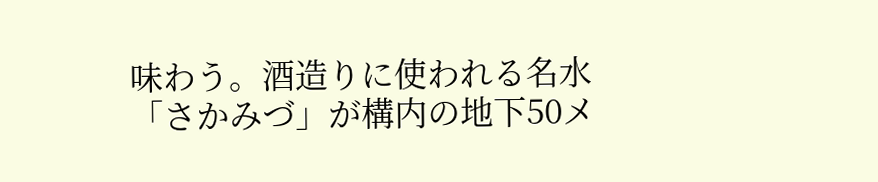味わう。酒造りに使われる名水「さかみづ」が構内の地下50メ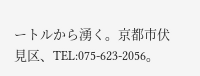ートルから湧く。京都市伏見区、TEL:075-623-2056。